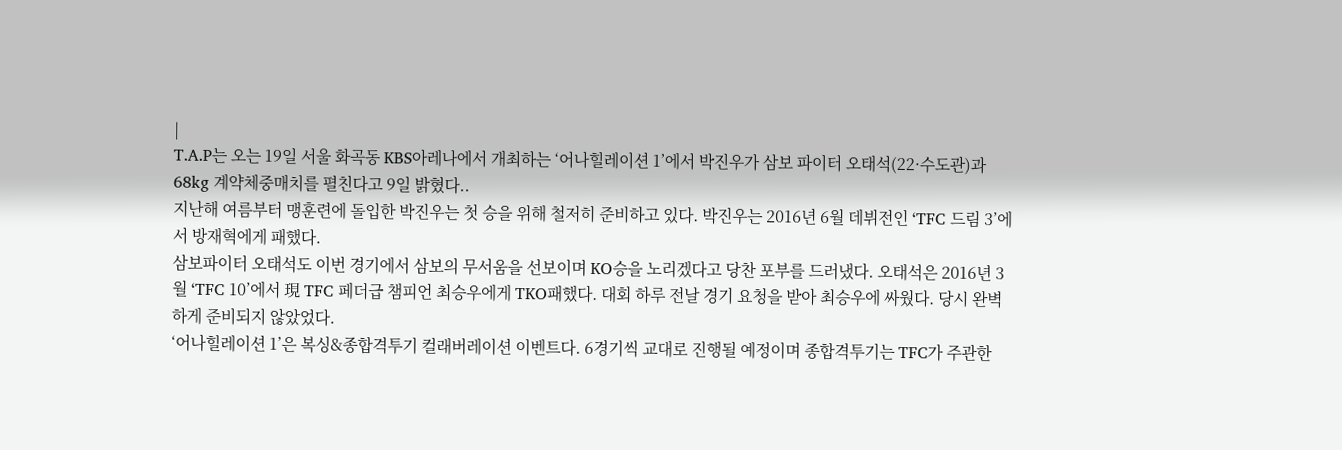|
T.A.P는 오는 19일 서울 화곡동 KBS아레나에서 개최하는 ‘어나힐레이션 1’에서 박진우가 삼보 파이터 오태석(22·수도관)과 68kg 계약체중매치를 펼친다고 9일 밝혔다..
지난해 여름부터 맹훈련에 돌입한 박진우는 첫 승을 위해 철저히 준비하고 있다. 박진우는 2016년 6월 데뷔전인 ‘TFC 드림 3’에서 방재혁에게 패했다.
삼보파이터 오태석도 이번 경기에서 삼보의 무서움을 선보이며 KO승을 노리겠다고 당찬 포부를 드러냈다. 오태석은 2016년 3월 ‘TFC 10’에서 現 TFC 페더급 챔피언 최승우에게 TKO패했다. 대회 하루 전날 경기 요청을 받아 최승우에 싸웠다. 당시 완벽하게 준비되지 않았었다.
‘어나힐레이션 1’은 복싱&종합격투기 컬래버레이션 이벤트다. 6경기씩 교대로 진행될 예정이며 종합격투기는 TFC가 주관한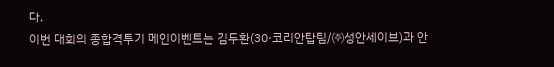다.
이번 대회의 종합격투기 메인이벤트는 김두환(30·코리안탑팀/㈜성안세이브)과 안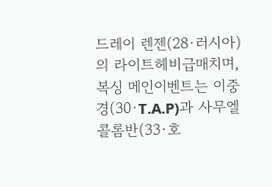드레이 렌젠(28·러시아)의 라이트헤비급매치며, 복싱 메인이벤트는 이중경(30·T.A.P)과 사무엘 콜롬반(33·호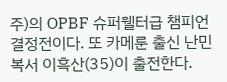주)의 OPBF 슈퍼웰터급 챔피언 결정전이다. 또 카메룬 출신 난민 복서 이흑산(35)이 출전한다.